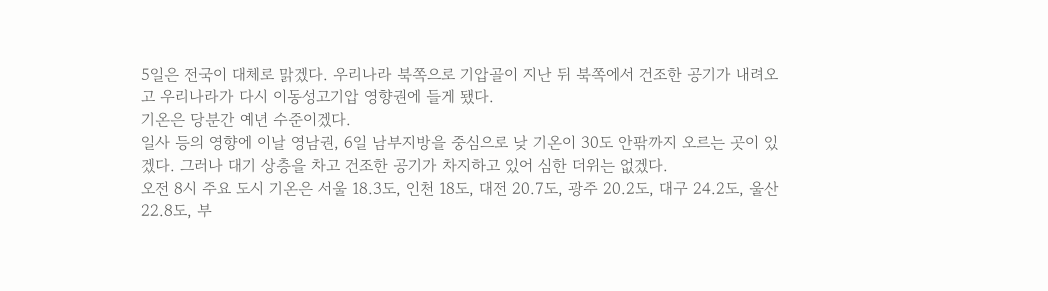5일은 전국이 대체로 맑겠다. 우리나라 북쪽으로 기압골이 지난 뒤 북쪽에서 건조한 공기가 내려오고 우리나라가 다시 이동성고기압 영향권에 들게 됐다.
기온은 당분간 예년 수준이겠다.
일사 등의 영향에 이날 영남권, 6일 남부지방을 중심으로 낮 기온이 30도 안팎까지 오르는 곳이 있겠다. 그러나 대기 상층을 차고 건조한 공기가 차지하고 있어 심한 더위는 없겠다.
오전 8시 주요 도시 기온은 서울 18.3도, 인천 18도, 대전 20.7도, 광주 20.2도, 대구 24.2도, 울산 22.8도, 부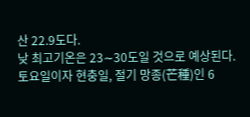산 22.9도다.
낮 최고기온은 23∼30도일 것으로 예상된다.
토요일이자 현충일, 절기 망종(芒種)인 6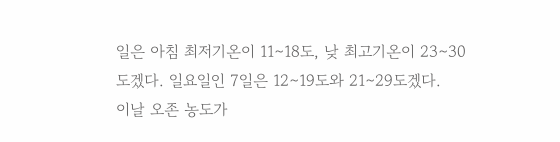일은 아침 최저기온이 11∼18도, 낮 최고기온이 23∼30도겠다. 일요일인 7일은 12∼19도와 21∼29도겠다.
이날 오존 농도가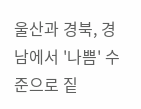울산과 경북, 경남에서 '나쁨' 수준으로 짙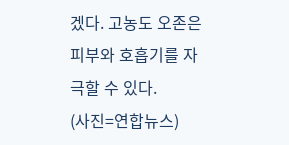겠다. 고농도 오존은 피부와 호흡기를 자극할 수 있다.
(사진=연합뉴스)